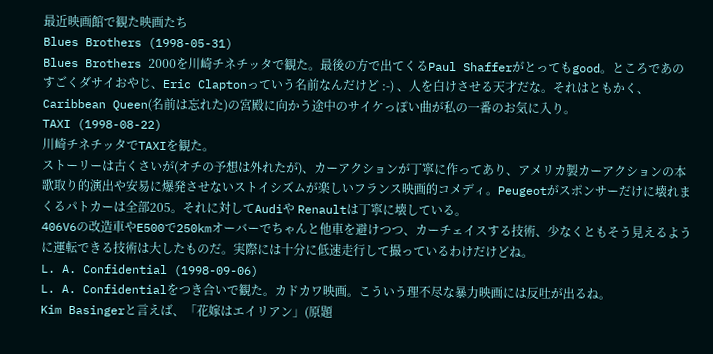最近映画館で観た映画たち
Blues Brothers (1998-05-31)
Blues Brothers 2000を川崎チネチッタで観た。最後の方で出てくるPaul Shafferがとってもgood。ところであのすごくダサイおやじ、Eric Claptonっていう名前なんだけど :-) 、人を白けさせる天才だな。それはともかく、Caribbean Queen(名前は忘れた)の宮殿に向かう途中のサイケっぽい曲が私の一番のお気に入り。
TAXI (1998-08-22)
川崎チネチッタでTAXIを観た。
ストーリーは古くさいが(オチの予想は外れたが)、カーアクションが丁寧に作ってあり、アメリカ製カーアクションの本歌取り的演出や安易に爆発させないストイシズムが楽しいフランス映画的コメディ。Peugeotがスポンサーだけに壊れまくるパトカーは全部205。それに対してAudiや Renaultは丁寧に壊している。
406V6の改造車やE500で250kmオーバーでちゃんと他車を避けつつ、カーチェイスする技術、少なくともそう見えるように運転できる技術は大したものだ。実際には十分に低速走行して撮っているわけだけどね。
L. A. Confidential (1998-09-06)
L. A. Confidentialをつき合いで観た。カドカワ映画。こういう理不尽な暴力映画には反吐が出るね。
Kim Basingerと言えば、「花嫁はエイリアン」(原題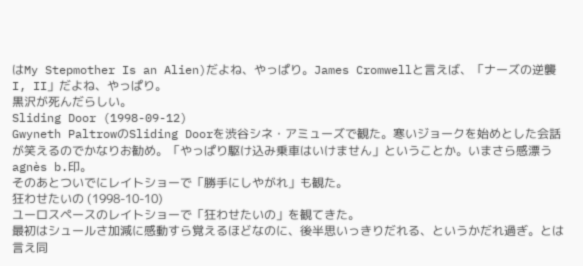はMy Stepmother Is an Alien)だよね、やっぱり。James Cromwellと言えば、「ナーズの逆襲I, II」だよね、やっぱり。
黒沢が死んだらしい。
Sliding Door (1998-09-12)
Gwyneth PaltrowのSliding Doorを渋谷シネ・アミューズで観た。寒いジョークを始めとした会話が笑えるのでかなりお勧め。「やっぱり駆け込み乗車はいけません」ということか。いまさら感漂うagnès b.印。
そのあとついでにレイトショーで「勝手にしやがれ」も観た。
狂わせたいの (1998-10-10)
ユーロスペースのレイトショーで「狂わせたいの」を観てきた。
最初はシュールさ加減に感動すら覚えるほどなのに、後半思いっきりだれる、というかだれ過ぎ。とは言え同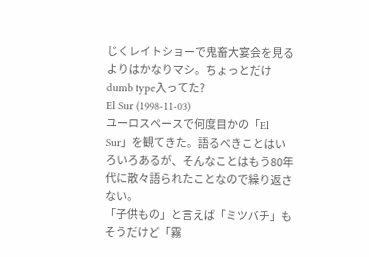じくレイトショーで鬼畜大宴会を見るよりはかなりマシ。ちょっとだけdumb type入ってた?
El Sur (1998-11-03)
ユーロスペースで何度目かの「El Sur」を観てきた。語るべきことはいろいろあるが、そんなことはもう80年代に散々語られたことなので繰り返さない。
「子供もの」と言えば「ミツバチ」もそうだけど「霧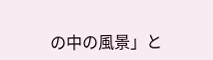の中の風景」と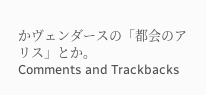かヴェンダースの「都会のアリス」とか。
Comments and Trackbacks